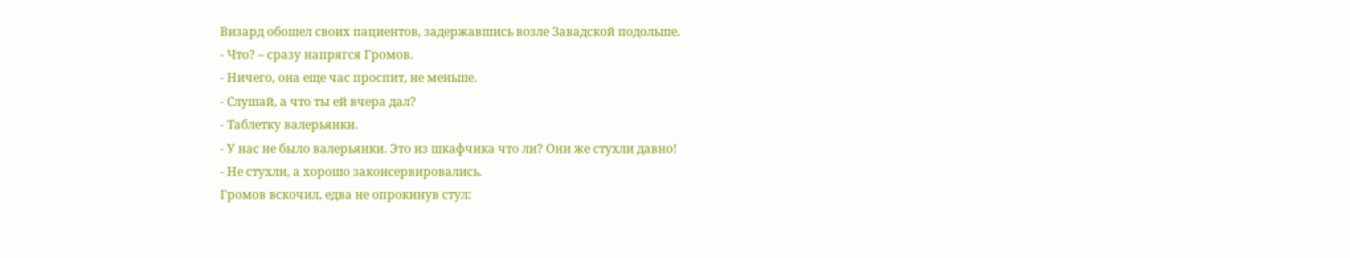Визард обошел своих пациентов, задержавшись возле Завадской подольше.
- Что? – сразу напрягся Громов.
- Ничего, она еще час проспит, не меньше.
- Слушай, а что ты ей вчера дал?
- Таблетку валерьянки.
- У нас не было валерьянки. Это из шкафчика что ли? Они же стухли давно!
- Не стухли, а хорошо законсервировались.
Громов вскочил, едва не опрокинув стул: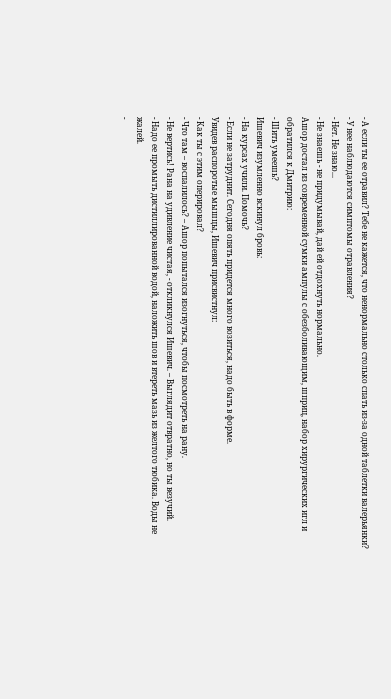- А если ты ее отравил? Тебе не кажется, что ненормально столько спать из-за одной таблетки валерьянки?
- У нее наблюдаются симптомы отравления?
- Нет. Не знаю...
- Не знаешь - не придумывай, дай ей отдохнуть нормально.
Ашор достал из современной сумки ампулы с обезболивающим, шприц, набор хирургических игл и обратился к Дмитрию:
- Шить умеешь?
Ишевич изумленно вскинул бровь:
- На курсах учили. Помочь?
- Если не затруднит. Сегодня опять придется много возиться, надо быть в форме.
Увидев распоротые мышцы, Ишевич присвистнул:
- Как ты с этим оперировал?
- Что там – воспалилось? – Ашор попытался изогнуться, чтобы посмотреть на рану.
- Не вертись! Рана на удивление чистая, - откликнулся Ишевич. – Выглядит отвратно, но ты везучий.
- Надо ее промыть дистиллированной водой, наложить шов и втереть мазь из желтого тюбика. Воды не жалей.
-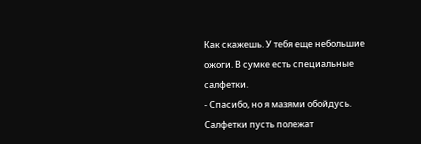Как скажешь. У тебя еще небольшие ожоги. В сумке есть специальные салфетки.
- Спасибо, но я мазями обойдусь. Салфетки пусть полежат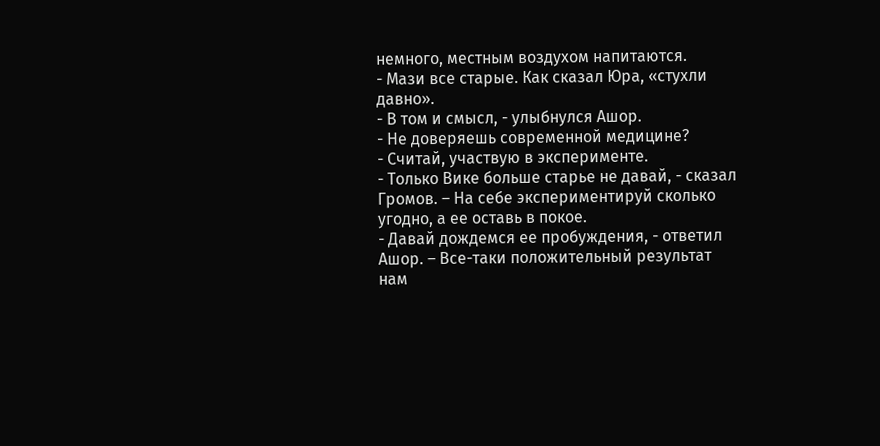немного, местным воздухом напитаются.
- Мази все старые. Как сказал Юра, «стухли давно».
- В том и смысл, - улыбнулся Ашор.
- Не доверяешь современной медицине?
- Считай, участвую в эксперименте.
- Только Вике больше старье не давай, - сказал Громов. – На себе экспериментируй сколько угодно, а ее оставь в покое.
- Давай дождемся ее пробуждения, - ответил Ашор. – Все-таки положительный результат нам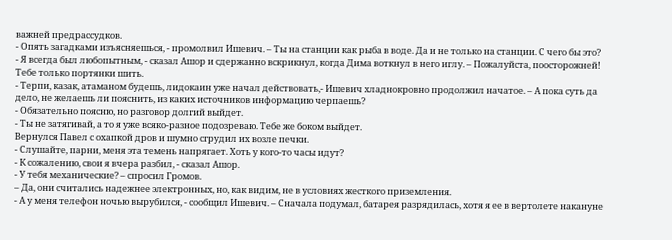важней предрассудков.
- Опять загадками изъясняешься, - промолвил Ишевич. – Ты на станции как рыба в воде. Да и не только на станции. С чего бы это?
- Я всегда был любопытным, - сказал Ашор и сдержанно вскрикнул, когда Дима воткнул в него иглу. – Пожалуйста, поосторожней! Тебе только портянки шить.
- Терпи, казак, атаманом будешь, лидокаин уже начал действовать,- Ишевич хладнокровно продолжил начатое. – А пока суть да дело, не желаешь ли пояснить, из каких источников информацию черпаешь?
- Обязательно поясню, но разговор долгий выйдет.
- Ты не затягивай, а то я уже всяко-разное подозреваю. Тебе же боком выйдет.
Вернулся Павел с охапкой дров и шумно сгрудил их возле печки.
- Слушайте, парни, меня эта темень напрягает. Хоть у кого-то часы идут?
- К сожалению, свои я вчера разбил, - сказал Ашор.
- У тебя механические? – спросил Громов.
– Да, они считались надежнее электронных, но, как видим, не в условиях жесткого приземления.
- А у меня телефон ночью вырубился, - сообщил Ишевич. – Сначала подумал, батарея разрядилась, хотя я ее в вертолете накануне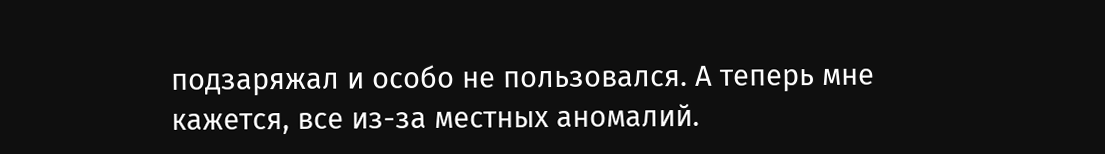подзаряжал и особо не пользовался. А теперь мне кажется, все из-за местных аномалий.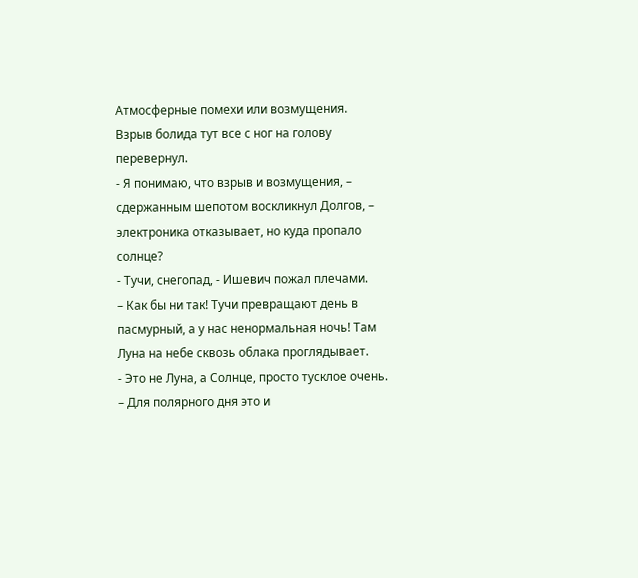Атмосферные помехи или возмущения. Взрыв болида тут все с ног на голову перевернул.
- Я понимаю, что взрыв и возмущения, – сдержанным шепотом воскликнул Долгов, – электроника отказывает, но куда пропало солнце?
- Тучи, снегопад, - Ишевич пожал плечами.
– Как бы ни так! Тучи превращают день в пасмурный, а у нас ненормальная ночь! Там Луна на небе сквозь облака проглядывает.
- Это не Луна, а Солнце, просто тусклое очень.
– Для полярного дня это и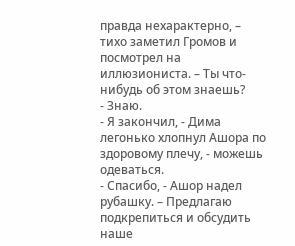правда нехарактерно, – тихо заметил Громов и посмотрел на иллюзиониста. – Ты что-нибудь об этом знаешь?
- Знаю.
- Я закончил, - Дима легонько хлопнул Ашора по здоровому плечу, - можешь одеваться.
- Спасибо, - Ашор надел рубашку. – Предлагаю подкрепиться и обсудить наше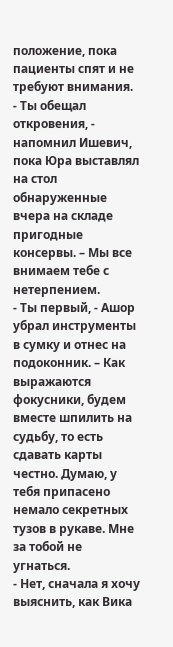положение, пока пациенты спят и не требуют внимания.
- Ты обещал откровения, - напомнил Ишевич, пока Юра выставлял на стол обнаруженные вчера на складе пригодные консервы. – Мы все внимаем тебе с нетерпением.
- Ты первый, - Ашор убрал инструменты в сумку и отнес на подоконник. – Как выражаются фокусники, будем вместе шпилить на судьбу, то есть сдавать карты честно. Думаю, у тебя припасено немало секретных тузов в рукаве. Мне за тобой не угнаться.
- Нет, сначала я хочу выяснить, как Вика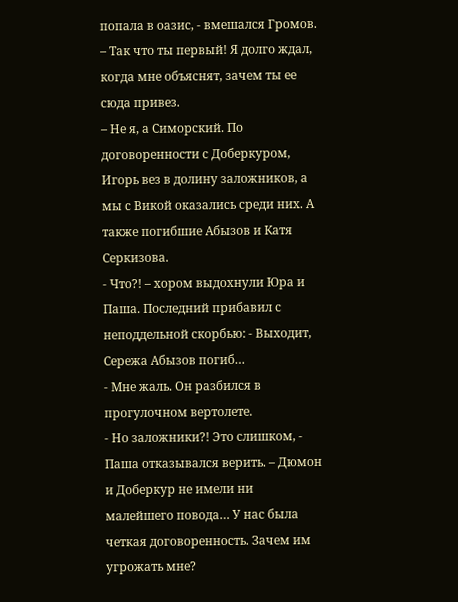попала в оазис, - вмешался Громов. – Так что ты первый! Я долго ждал, когда мне объяснят, зачем ты ее сюда привез.
– Не я, а Симорский. По договоренности с Доберкуром, Игорь вез в долину заложников, а мы с Викой оказались среди них. А также погибшие Абызов и Катя Серкизова.
- Что?! – хором выдохнули Юра и Паша. Последний прибавил с неподдельной скорбью: - Выходит, Сережа Абызов погиб…
- Мне жаль. Он разбился в прогулочном вертолете.
- Но заложники?! Это слишком, - Паша отказывался верить. – Дюмон и Доберкур не имели ни малейшего повода… У нас была четкая договоренность. Зачем им угрожать мне?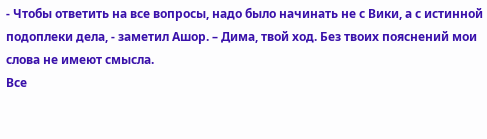- Чтобы ответить на все вопросы, надо было начинать не с Вики, а с истинной подоплеки дела, - заметил Ашор. – Дима, твой ход. Без твоих пояснений мои слова не имеют смысла.
Все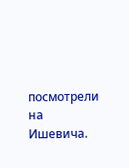посмотрели на Ишевича.